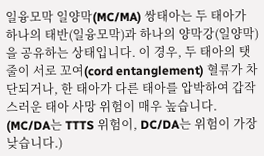일융모막 일양막(MC/MA) 쌍태아는 두 태아가 하나의 태반(일융모막)과 하나의 양막강(일양막)을 공유하는 상태입니다. 이 경우, 두 태아의 탯줄이 서로 꼬여(cord entanglement) 혈류가 차단되거나, 한 태아가 다른 태아를 압박하여 갑작스러운 태아 사망 위험이 매우 높습니다. (MC/DA는 TTTS 위험이, DC/DA는 위험이 가장 낮습니다.)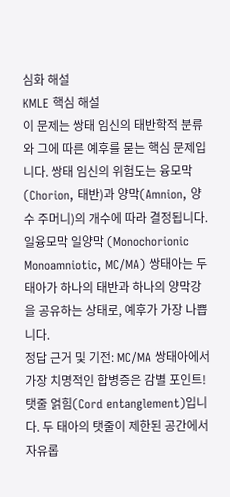심화 해설
KMLE 핵심 해설
이 문제는 쌍태 임신의 태반학적 분류와 그에 따른 예후를 묻는 핵심 문제입니다. 쌍태 임신의 위험도는 융모막(Chorion, 태반)과 양막(Amnion, 양수 주머니)의 개수에 따라 결정됩니다. 일융모막 일양막 (Monochorionic Monoamniotic, MC/MA) 쌍태아는 두 태아가 하나의 태반과 하나의 양막강을 공유하는 상태로, 예후가 가장 나쁩니다.
정답 근거 및 기전: MC/MA 쌍태아에서 가장 치명적인 합병증은 감별 포인트! 탯줄 얽힘(Cord entanglement)입니다. 두 태아의 탯줄이 제한된 공간에서 자유롭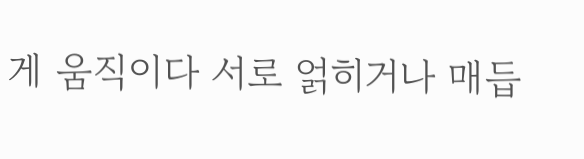게 움직이다 서로 얽히거나 매듭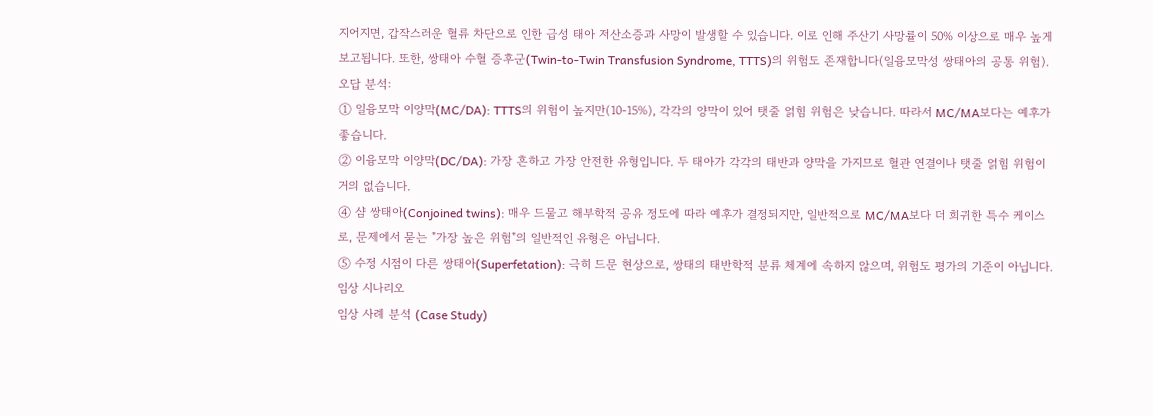지어지면, 갑작스러운 혈류 차단으로 인한 급성 태아 저산소증과 사망이 발생할 수 있습니다. 이로 인해 주산기 사망률이 50% 이상으로 매우 높게 보고됩니다. 또한, 쌍태아 수혈 증후군(Twin-to-Twin Transfusion Syndrome, TTTS)의 위험도 존재합니다(일융모막성 쌍태아의 공통 위험).
오답 분석:
① 일융모막 이양막(MC/DA): TTTS의 위험이 높지만(10-15%), 각각의 양막이 있어 탯줄 얽힘 위험은 낮습니다. 따라서 MC/MA보다는 예후가 좋습니다.
② 이융모막 이양막(DC/DA): 가장 흔하고 가장 안전한 유형입니다. 두 태아가 각각의 태반과 양막을 가지므로 혈관 연결이나 탯줄 얽힘 위험이 거의 없습니다.
④ 샴 쌍태아(Conjoined twins): 매우 드물고 해부학적 공유 정도에 따라 예후가 결정되지만, 일반적으로 MC/MA보다 더 희귀한 특수 케이스로, 문제에서 묻는 "가장 높은 위험"의 일반적인 유형은 아닙니다.
⑤ 수정 시점이 다른 쌍태아(Superfetation): 극히 드문 현상으로, 쌍태의 태반학적 분류 체계에 속하지 않으며, 위험도 평가의 기준이 아닙니다.
임상 시나리오
임상 사례 분석 (Case Study)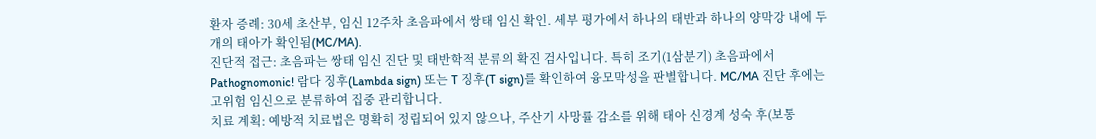환자 증례: 30세 초산부, 임신 12주차 초음파에서 쌍태 임신 확인. 세부 평가에서 하나의 태반과 하나의 양막강 내에 두 개의 태아가 확인됨(MC/MA).
진단적 접근: 초음파는 쌍태 임신 진단 및 태반학적 분류의 확진 검사입니다. 특히 조기(1삼분기) 초음파에서 Pathognomonic! 람다 징후(Lambda sign) 또는 T 징후(T sign)를 확인하여 융모막성을 판별합니다. MC/MA 진단 후에는 고위험 임신으로 분류하여 집중 관리합니다.
치료 계획: 예방적 치료법은 명확히 정립되어 있지 않으나, 주산기 사망률 감소를 위해 태아 신경계 성숙 후(보통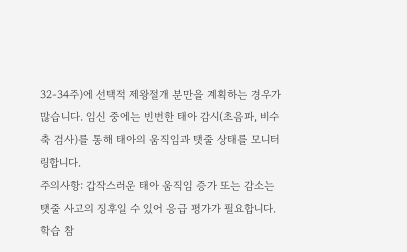32-34주)에 선택적 제왕절개 분만을 계획하는 경우가 많습니다. 임신 중에는 빈번한 태아 감시(초음파, 비수축 검사)를 통해 태아의 움직임과 탯줄 상태를 모니터링합니다.
주의사항: 갑작스러운 태아 움직임 증가 또는 감소는 탯줄 사고의 징후일 수 있어 응급 평가가 필요합니다.
학습 참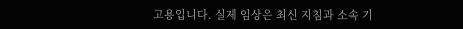고용입니다. 실제 임상은 최신 지침과 소속 기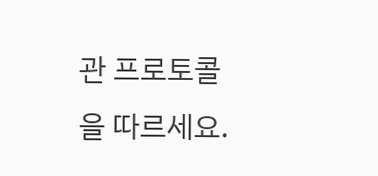관 프로토콜을 따르세요.